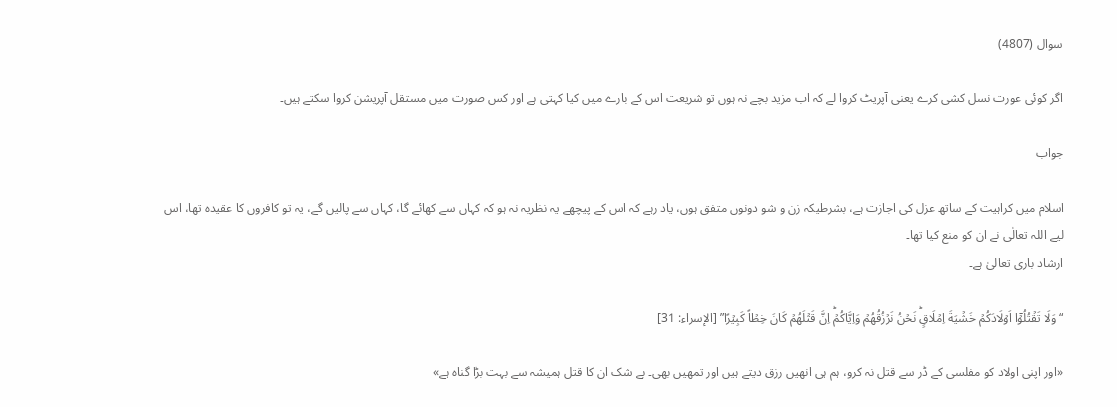سوال (4807)

اگر کوئی عورت نسل کشی کرے یعنی آپریٹ کروا لے کہ اب مزید بچے نہ ہوں تو شریعت اس کے بارے میں کیا کہتی ہے اور کس صورت میں مستقل آپریشن کروا سکتے ہیں۔

جواب

اسلام میں کراہیت کے ساتھ عزل کی اجازت ہے، بشرطیکہ زن و شو دونوں متفق ہوں، یاد رہے کہ اس کے پیچھے یہ نظریہ نہ ہو کہ کہاں سے کھائے گا، کہاں سے پالیں گے، یہ تو کافروں کا عقیدہ تھا، اس لیے اللہ تعالٰی نے ان کو منع کیا تھا۔
ارشاد باری تعالیٰ ہے۔

“وَلَا تَقۡتُلُوۡۤا اَوۡلَادَكُمۡ خَشۡيَةَ اِمۡلَاقٍ‌ؕ نَحۡنُ نَرۡزُقُهُمۡ وَاِيَّاكُمۡ‌ؕ اِنَّ قَتۡلَهُمۡ كَانَ خِطۡاً كَبِيۡرًا” [الإسراء: 31]

«اور اپنی اولاد کو مفلسی کے ڈر سے قتل نہ کرو، ہم ہی انھیں رزق دیتے ہیں اور تمھیں بھی۔ بے شک ان کا قتل ہمیشہ سے بہت بڑا گناہ ہے»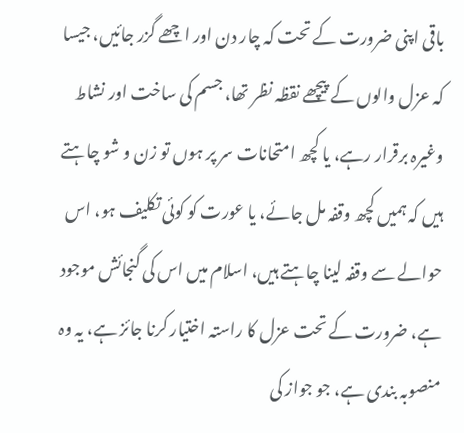باقی اپنی ضرورت کے تحت کہ چار دن اور اچھے گزر جائیں، جیسا کہ عزل والوں کے پیچھے نقظہ نظر تھا، جسم کی ساخت اور نشاط وغیرہ برقرار رہے، یا کچھ امتحانات سر پر ہوں تو زن و شو چاہتے ہیں کہ ہمیں کچھ وقفہ مل جائے، یا عورت کو کوئی تکلیف ہو، اس حوالے سے وقفہ لینا چاہتے ہیں، اسلام میں اس کی گنجائش موجود ہے، ضرورت کے تحت عزل کا راستہ اختیار کرنا جائز ہے، یہ وہ منصوبہ بندی ہے، جو جواز کی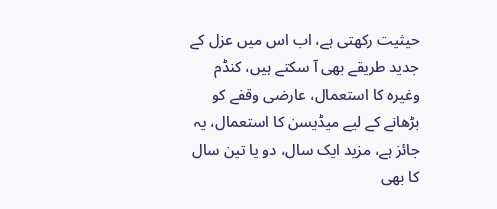حیثیت رکھتی ہے، اب اس میں عزل کے جدید طریقے بھی آ سکتے ہیں، کنڈم وغیرہ کا استعمال، عارضی وقفے کو بڑھانے کے لیے میڈیسن کا استعمال، یہ جائز ہے، مزید ایک سال، دو یا تین سال کا بھی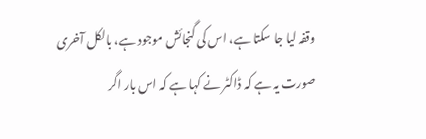وقفہ لیا جا سکتا ہے، اس کی گنجائش موجود ہے، بالکل آخری صورت یہ ہے کہ ڈاکٹر نے کہا ہے کہ اس بار اگر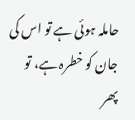حاملہ ہوئی ہے تو اس کی جان کو خطرہ ہے، تو پھر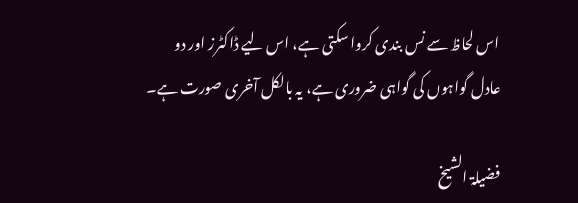اس لحاظ سے نس بندی کروا سکتی ہے، اس لیے ڈاکٹرز اور دو عادل گواہوں کی گواہی ضروری ہے، یہ بالکل آخری صورت ہے۔

فضیلۃ الشیخ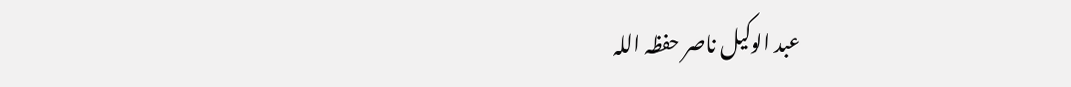عبد الوکیل ناصر حفظہ اللہ